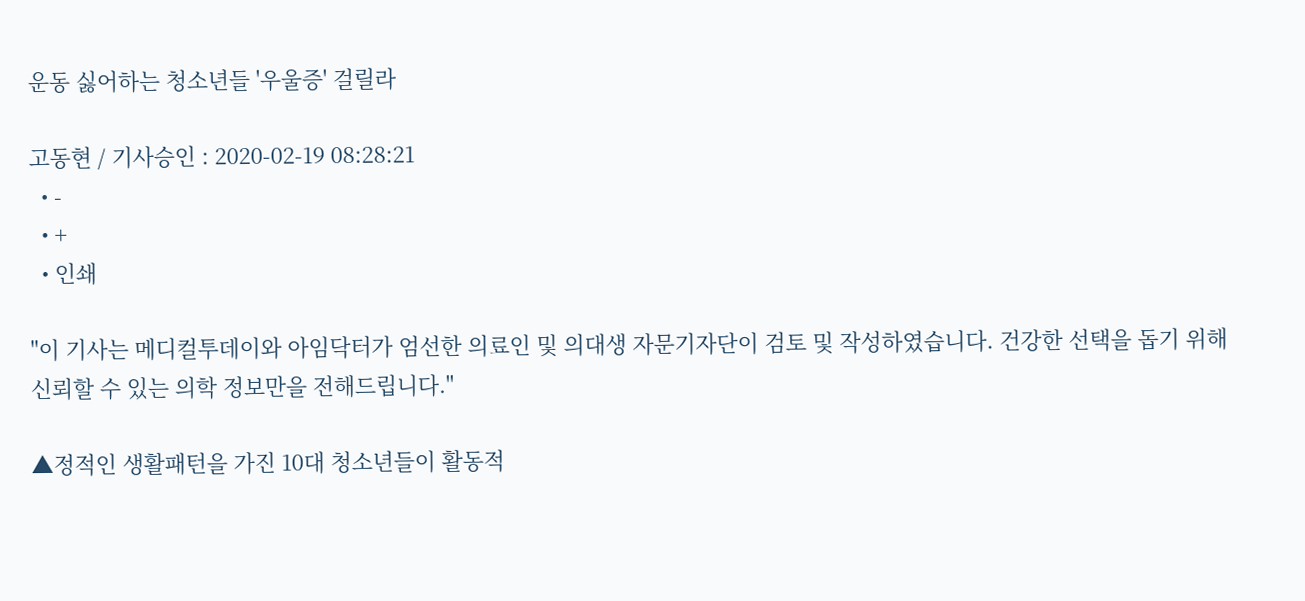운동 싫어하는 청소년들 '우울증' 걸릴라

고동현 / 기사승인 : 2020-02-19 08:28:21
  • -
  • +
  • 인쇄

"이 기사는 메디컬투데이와 아임닥터가 엄선한 의료인 및 의대생 자문기자단이 검토 및 작성하였습니다. 건강한 선택을 돕기 위해 신뢰할 수 있는 의학 정보만을 전해드립니다."

▲정적인 생활패턴을 가진 10대 청소년들이 활동적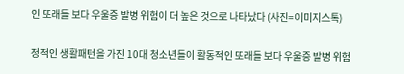인 또래들 보다 우울증 발병 위험이 더 높은 것으로 나타났다 (사진=이미지스톡)

정적인 생활패턴을 가진 10대 청소년들이 활동적인 또래들 보다 우울증 발병 위험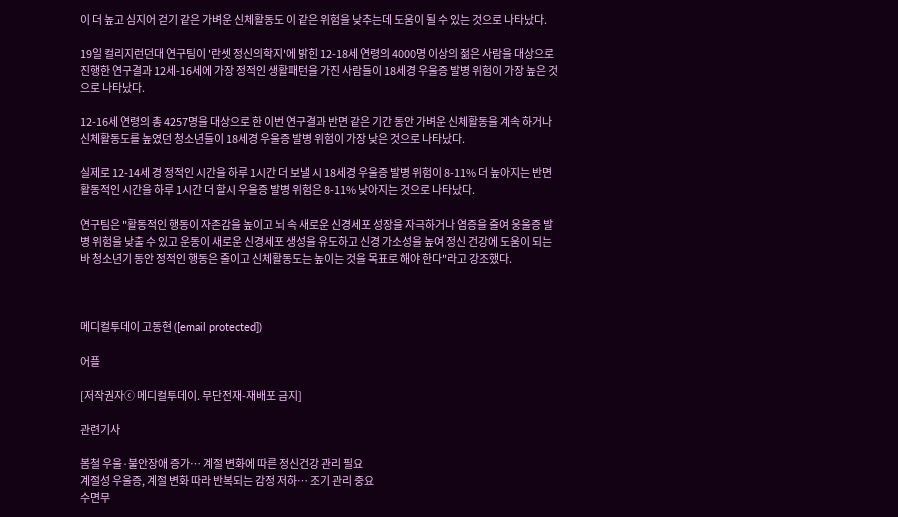이 더 높고 심지어 걷기 같은 가벼운 신체활동도 이 같은 위험을 낮추는데 도움이 될 수 있는 것으로 나타났다.

19일 컬리지런던대 연구팀이 '란셋 정신의학지'에 밝힌 12-18세 연령의 4000명 이상의 젊은 사람을 대상으로 진행한 연구결과 12세-16세에 가장 정적인 생활패턴을 가진 사람들이 18세경 우울증 발병 위험이 가장 높은 것으로 나타났다.

12-16세 연령의 총 4257명을 대상으로 한 이번 연구결과 반면 같은 기간 동안 가벼운 신체활동을 계속 하거나 신체활동도를 높였던 청소년들이 18세경 우울증 발병 위험이 가장 낮은 것으로 나타났다.

실제로 12-14세 경 정적인 시간을 하루 1시간 더 보낼 시 18세경 우울증 발병 위험이 8-11% 더 높아지는 반면 활동적인 시간을 하루 1시간 더 할시 우울증 발병 위험은 8-11% 낮아지는 것으로 나타났다.

연구팀은 "활동적인 행동이 자존감을 높이고 뇌 속 새로운 신경세포 성장을 자극하거나 염증을 줄여 웅울증 발병 위험을 낮출 수 있고 운동이 새로운 신경세포 생성을 유도하고 신경 가소성을 높여 정신 건강에 도움이 되는 바 청소년기 동안 정적인 행동은 줄이고 신체활동도는 높이는 것을 목표로 해야 한다"라고 강조했다.



메디컬투데이 고동현 ([email protected])

어플

[저작권자ⓒ 메디컬투데이. 무단전재-재배포 금지]

관련기사

봄철 우울·불안장애 증가… 계절 변화에 따른 정신건강 관리 필요
계절성 우울증, 계절 변화 따라 반복되는 감정 저하… 조기 관리 중요
수면무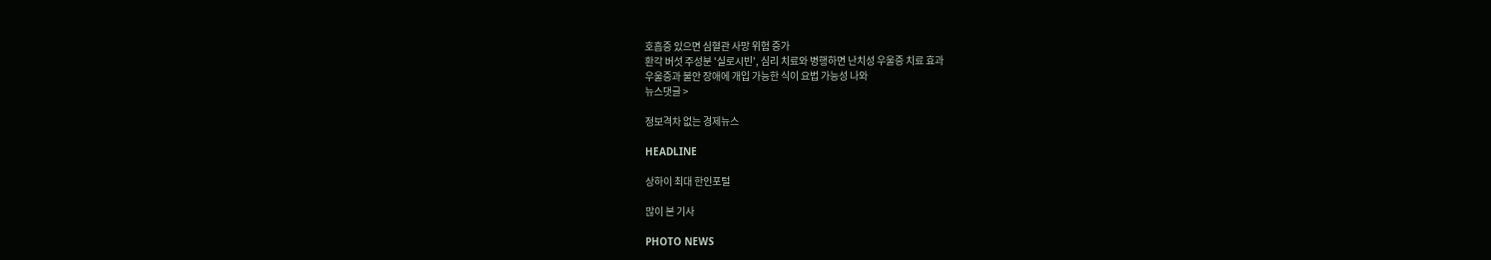호흡증 있으면 심혈관 사망 위험 증가
환각 버섯 주성분 '실로시빈', 심리 치료와 병행하면 난치성 우울증 치료 효과
우울증과 불안 장애에 개입 가능한 식이 요법 가능성 나와
뉴스댓글 >

정보격차 없는 경제뉴스

HEADLINE

상하이 최대 한인포털

많이 본 기사

PHOTO NEWS